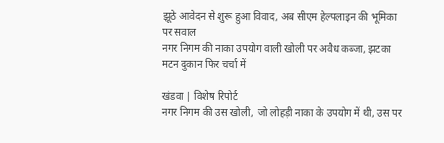झूठे आवेदन से शुरू हुआ विवाद, अब सीएम हेल्पलाइन की भूमिका पर सवाल
नगर निगम की नाका उपयोग वाली खोली पर अवैध कब्जा, झटका मटन दुकान फिर चर्चा में

खंडवा | विशेष रिपोर्ट
नगर निगम की उस खोली, जो लोहड़ी नाका के उपयोग में थी, उस पर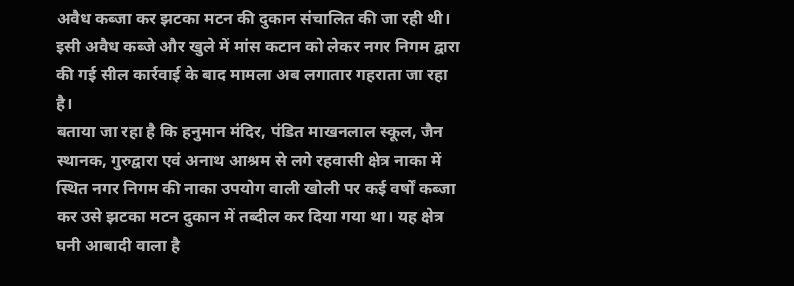अवैध कब्जा कर झटका मटन की दुकान संचालित की जा रही थी। इसी अवैध कब्जे और खुले में मांस कटान को लेकर नगर निगम द्वारा की गई सील कार्रवाई के बाद मामला अब लगातार गहराता जा रहा है।
बताया जा रहा है कि हनुमान मंदिर, पंडित माखनलाल स्कूल, जैन स्थानक, गुरुद्वारा एवं अनाथ आश्रम से लगे रहवासी क्षेत्र नाका में स्थित नगर निगम की नाका उपयोग वाली खोली पर कई वर्षों कब्जा कर उसे झटका मटन दुकान में तब्दील कर दिया गया था। यह क्षेत्र घनी आबादी वाला है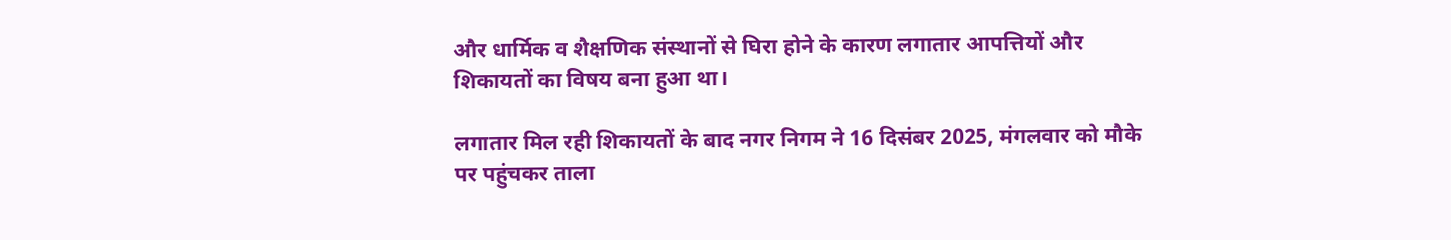और धार्मिक व शैक्षणिक संस्थानों से घिरा होने के कारण लगातार आपत्तियों और शिकायतों का विषय बना हुआ था।

लगातार मिल रही शिकायतों के बाद नगर निगम ने 16 दिसंबर 2025, मंगलवार को मौके पर पहुंचकर ताला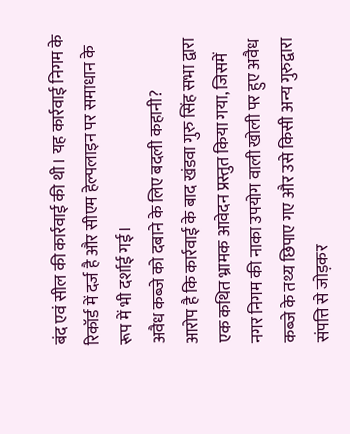बंद एवं सील की कार्रवाई की थी। यह कार्रवाई निगम के रिकॉर्ड में दर्ज है और सीएम हेल्पलाइन पर समाधान के रूप में भी दर्शाई गई।
अवैध कब्जे को दबाने के लिए बदली कहानी?
आरोप है कि कार्रवाई के बाद खंडवा गुरु सिंह सभा द्वारा एक कथित भ्रामक आवेदन प्रस्तुत किया गया, जिसमें नगर निगम की नाका उपयोग वाली खोली पर हुए अवैध कब्जे के तथ्य छिपाए गए और उसे किसी अन्य गुरुद्वारा संपत्ति से जोड़कर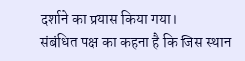दर्शाने का प्रयास किया गया।
संबंधित पक्ष का कहना है कि जिस स्थान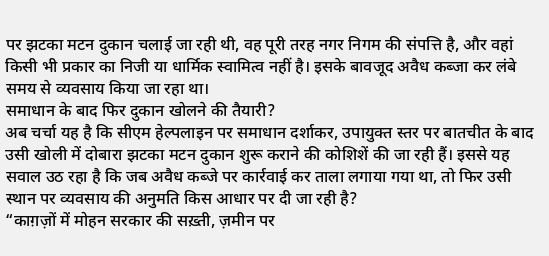पर झटका मटन दुकान चलाई जा रही थी, वह पूरी तरह नगर निगम की संपत्ति है, और वहां किसी भी प्रकार का निजी या धार्मिक स्वामित्व नहीं है। इसके बावजूद अवैध कब्जा कर लंबे समय से व्यवसाय किया जा रहा था।
समाधान के बाद फिर दुकान खोलने की तैयारी?
अब चर्चा यह है कि सीएम हेल्पलाइन पर समाधान दर्शाकर, उपायुक्त स्तर पर बातचीत के बाद उसी खोली में दोबारा झटका मटन दुकान शुरू कराने की कोशिशें की जा रही हैं। इससे यह सवाल उठ रहा है कि जब अवैध कब्जे पर कार्रवाई कर ताला लगाया गया था, तो फिर उसी स्थान पर व्यवसाय की अनुमति किस आधार पर दी जा रही है?
“काग़ज़ों में मोहन सरकार की सख़्ती, ज़मीन पर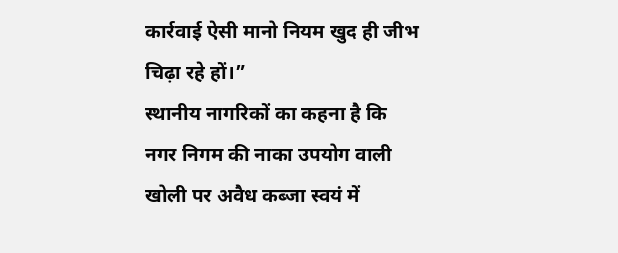कार्रवाई ऐसी मानो नियम खुद ही जीभ चिढ़ा रहे हों।”
स्थानीय नागरिकों का कहना है कि नगर निगम की नाका उपयोग वाली खोली पर अवैध कब्जा स्वयं में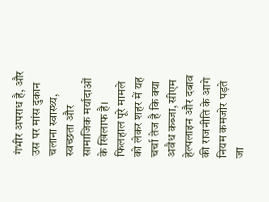गंभीर अपराध है, और उस पर मांस दुकान चलाना स्वास्थ्य, स्वच्छता और सामाजिक मर्यादाओं के खिलाफ है।
फिलहाल पूरे मामले को लेकर शहर में यह चर्चा तेज है कि क्या अवैध कब्जा, सीएम हेल्पलाइन और दबाव की राजनीति के आगे नियम कमजोर पड़ते जा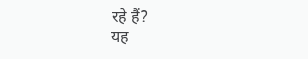रहे हैं?
यह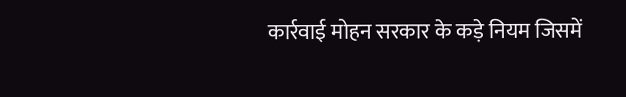कार्रवाई मोहन सरकार के कड़े नियम जिसमें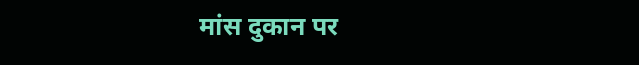मांस दुकान पर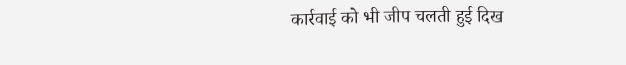कार्रवाई को भी जीप चलती हुई दिख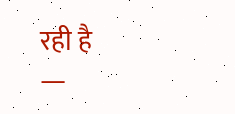रही है
—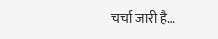चर्चा जारी है…